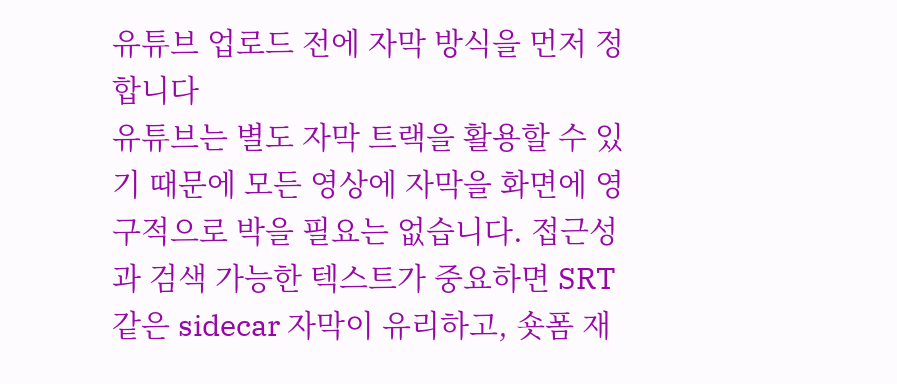유튜브 업로드 전에 자막 방식을 먼저 정합니다
유튜브는 별도 자막 트랙을 활용할 수 있기 때문에 모든 영상에 자막을 화면에 영구적으로 박을 필요는 없습니다. 접근성과 검색 가능한 텍스트가 중요하면 SRT 같은 sidecar 자막이 유리하고, 숏폼 재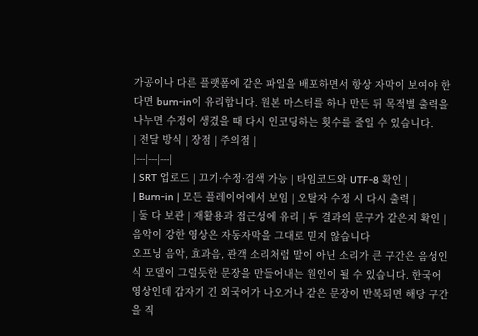가공이나 다른 플랫폼에 같은 파일을 배포하면서 항상 자막이 보여야 한다면 burn-in이 유리합니다. 원본 마스터를 하나 만든 뒤 목적별 출력을 나누면 수정이 생겼을 때 다시 인코딩하는 횟수를 줄일 수 있습니다.
| 전달 방식 | 장점 | 주의점 |
|---|---|---|
| SRT 업로드 | 끄기·수정·검색 가능 | 타임코드와 UTF-8 확인 |
| Burn-in | 모든 플레이어에서 보임 | 오탈자 수정 시 다시 출력 |
| 둘 다 보관 | 재활용과 접근성에 유리 | 두 결과의 문구가 같은지 확인 |
음악이 강한 영상은 자동자막을 그대로 믿지 않습니다
오프닝 음악, 효과음, 관객 소리처럼 말이 아닌 소리가 큰 구간은 음성인식 모델이 그럴듯한 문장을 만들어내는 원인이 될 수 있습니다. 한국어 영상인데 갑자기 긴 외국어가 나오거나 같은 문장이 반복되면 해당 구간을 직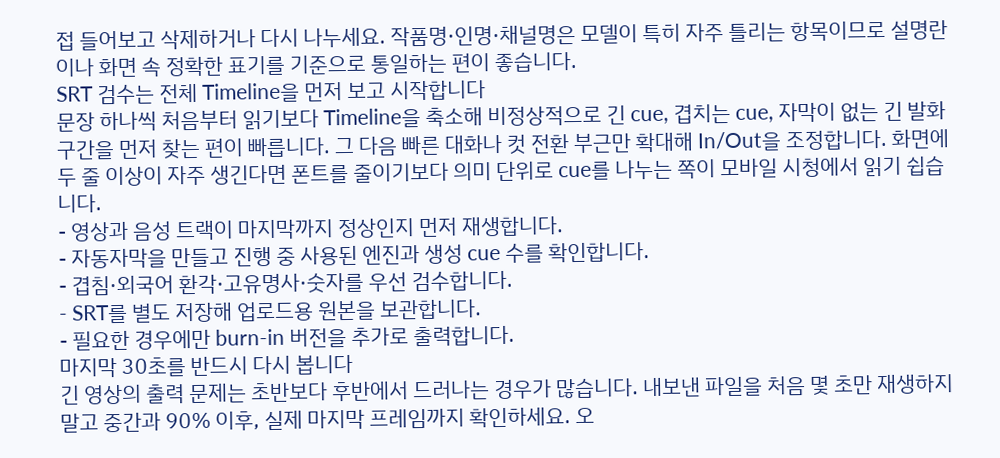접 들어보고 삭제하거나 다시 나누세요. 작품명·인명·채널명은 모델이 특히 자주 틀리는 항목이므로 설명란이나 화면 속 정확한 표기를 기준으로 통일하는 편이 좋습니다.
SRT 검수는 전체 Timeline을 먼저 보고 시작합니다
문장 하나씩 처음부터 읽기보다 Timeline을 축소해 비정상적으로 긴 cue, 겹치는 cue, 자막이 없는 긴 발화 구간을 먼저 찾는 편이 빠릅니다. 그 다음 빠른 대화나 컷 전환 부근만 확대해 In/Out을 조정합니다. 화면에 두 줄 이상이 자주 생긴다면 폰트를 줄이기보다 의미 단위로 cue를 나누는 쪽이 모바일 시청에서 읽기 쉽습니다.
- 영상과 음성 트랙이 마지막까지 정상인지 먼저 재생합니다.
- 자동자막을 만들고 진행 중 사용된 엔진과 생성 cue 수를 확인합니다.
- 겹침·외국어 환각·고유명사·숫자를 우선 검수합니다.
- SRT를 별도 저장해 업로드용 원본을 보관합니다.
- 필요한 경우에만 burn-in 버전을 추가로 출력합니다.
마지막 30초를 반드시 다시 봅니다
긴 영상의 출력 문제는 초반보다 후반에서 드러나는 경우가 많습니다. 내보낸 파일을 처음 몇 초만 재생하지 말고 중간과 90% 이후, 실제 마지막 프레임까지 확인하세요. 오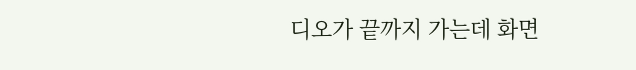디오가 끝까지 가는데 화면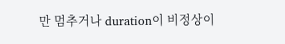만 멈추거나 duration이 비정상이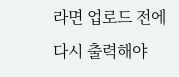라면 업로드 전에 다시 출력해야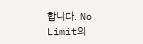합니다. No Limit의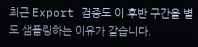최근 Export 검증도 이 후반 구간을 별도 샘플링하는 이유가 같습니다.